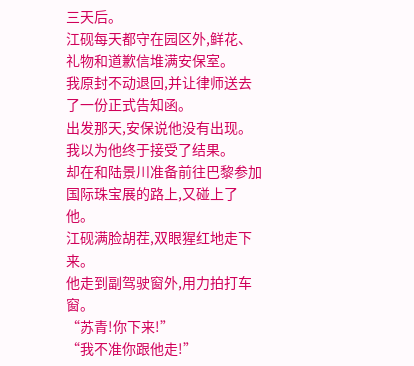三天后。
江砚每天都守在园区外,鲜花、礼物和道歉信堆满安保室。
我原封不动退回,并让律师送去了一份正式告知函。
出发那天,安保说他没有出现。
我以为他终于接受了结果。
却在和陆景川准备前往巴黎参加国际珠宝展的路上,又碰上了他。
江砚满脸胡茬,双眼猩红地走下来。
他走到副驾驶窗外,用力拍打车窗。
“苏青!你下来!”
“我不准你跟他走!”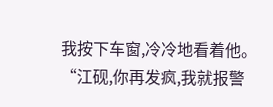我按下车窗,冷冷地看着他。
“江砚,你再发疯,我就报警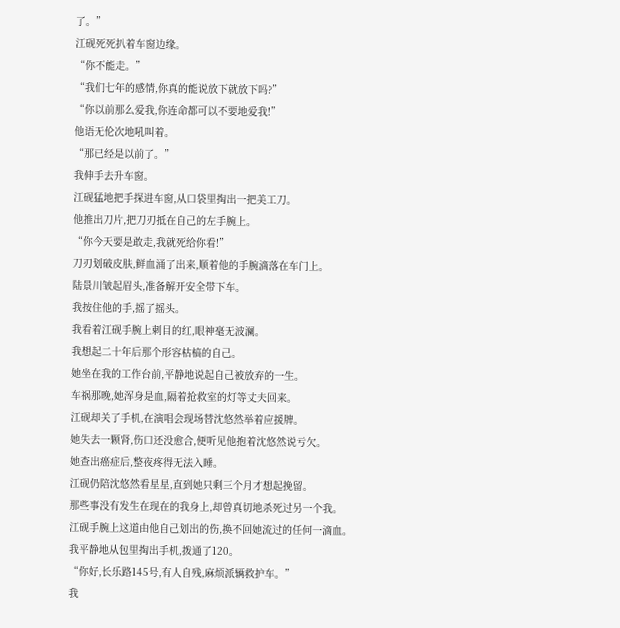了。”
江砚死死扒着车窗边缘。
“你不能走。”
“我们七年的感情,你真的能说放下就放下吗?”
“你以前那么爱我,你连命都可以不要地爱我!”
他语无伦次地吼叫着。
“那已经是以前了。”
我伸手去升车窗。
江砚猛地把手探进车窗,从口袋里掏出一把美工刀。
他推出刀片,把刀刃抵在自己的左手腕上。
“你今天要是敢走,我就死给你看!”
刀刃划破皮肤,鲜血涌了出来,顺着他的手腕滴落在车门上。
陆景川皱起眉头,准备解开安全带下车。
我按住他的手,摇了摇头。
我看着江砚手腕上刺目的红,眼神毫无波澜。
我想起二十年后那个形容枯槁的自己。
她坐在我的工作台前,平静地说起自己被放弃的一生。
车祸那晚,她浑身是血,隔着抢救室的灯等丈夫回来。
江砚却关了手机,在演唱会现场替沈悠然举着应援牌。
她失去一颗肾,伤口还没愈合,便听见他抱着沈悠然说亏欠。
她查出癌症后,整夜疼得无法入睡。
江砚仍陪沈悠然看星星,直到她只剩三个月才想起挽留。
那些事没有发生在现在的我身上,却曾真切地杀死过另一个我。
江砚手腕上这道由他自己划出的伤,换不回她流过的任何一滴血。
我平静地从包里掏出手机,拨通了120。
“你好,长乐路145号,有人自残,麻烦派辆救护车。”
我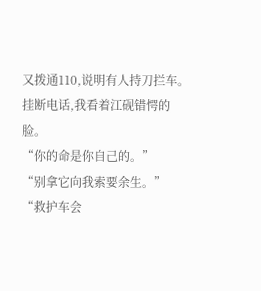又拨通110,说明有人持刀拦车。
挂断电话,我看着江砚错愕的脸。
“你的命是你自己的。”
“别拿它向我索要余生。”
“救护车会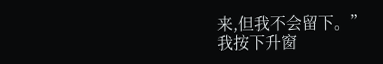来,但我不会留下。”
我按下升窗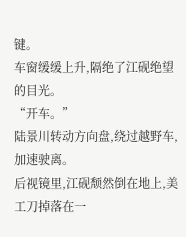键。
车窗缓缓上升,隔绝了江砚绝望的目光。
“开车。”
陆景川转动方向盘,绕过越野车,加速驶离。
后视镜里,江砚颓然倒在地上,美工刀掉落在一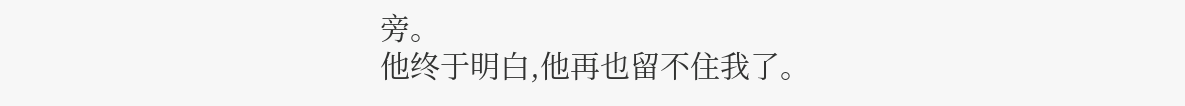旁。
他终于明白,他再也留不住我了。